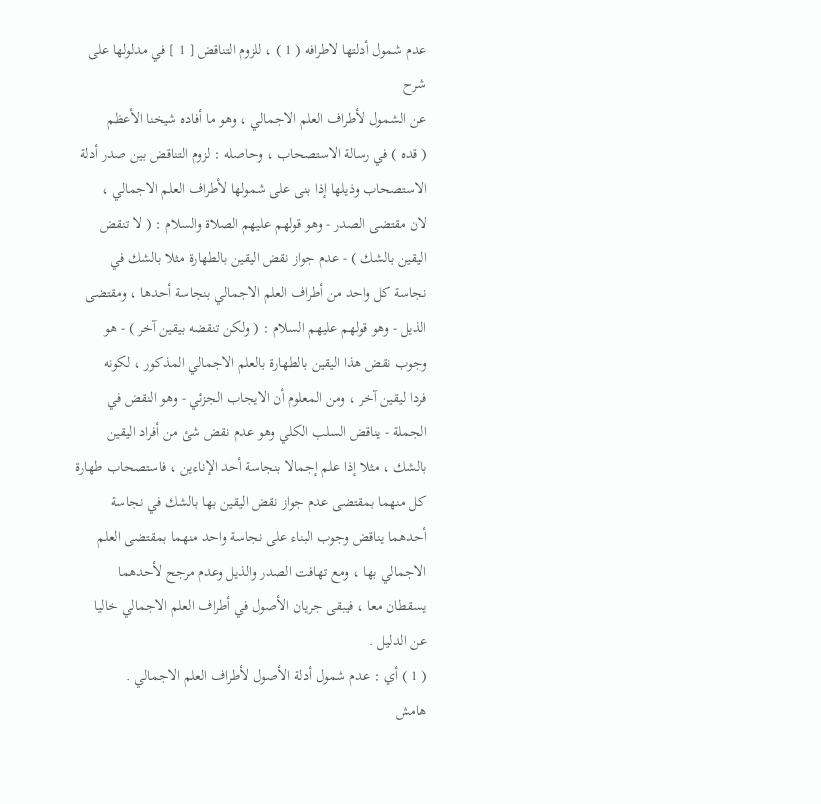عدم شمول أدلتها لاطرافه ( 1 ) ، للزوم التناقض [ 1 ] في مدلولها على
شرح
عن الشمول لأطراف العلم الاجمالي ، وهو ما أفاده شيخنا الأعظم
( قده ) في رسالة الاستصحاب ، وحاصله : لزوم التناقض بين صدر أدلة
الاستصحاب وذيلها إذا بنى على شمولها لأطراف العلم الاجمالي ،
لان مقتضى الصدر - وهو قولهم عليهم الصلاة والسلام : ( لا تنقض
اليقين بالشك ) - عدم جواز نقض اليقين بالطهارة مثلا بالشك في
نجاسة كل واحد من أطراف العلم الاجمالي بنجاسة أحدها ، ومقتضى
الذيل - وهو قولهم عليهم السلام : ( ولكن تنقضه بيقين آخر ) - هو
وجوب نقض هذا اليقين بالطهارة بالعلم الاجمالي المذكور ، لكونه
فردا ليقين آخر ، ومن المعلوم أن الايجاب الجزئي - وهو النقض في
الجملة - يناقض السلب الكلي وهو عدم نقض شئ من أفراد اليقين
بالشك ، مثلا إذا علم إجمالا بنجاسة أحد الإناءين ، فاستصحاب طهارة
كل منهما بمقتضى عدم جواز نقض اليقين بها بالشك في نجاسة
أحدهما يناقض وجوب البناء على نجاسة واحد منهما بمقتضى العلم
الاجمالي بها ، ومع تهافت الصدر والذيل وعدم مرجح لأحدهما
يسقطان معا ، فيبقى جريان الأصول في أطراف العلم الاجمالي خاليا
عن الدليل .
( 1 ) أي : عدم شمول أدلة الأصول لأطراف العلم الاجمالي .
هامش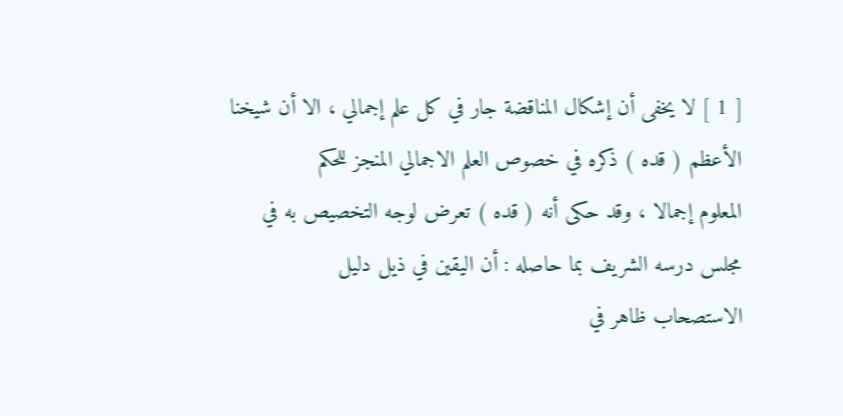[ 1 ] لا يخفى أن إشكال المناقضة جار في كل علم إجمالي ، الا أن شيخنا
الأعظم ( قده ) ذكره في خصوص العلم الاجمالي المنجز للحكم
المعلوم إجمالا ، وقد حكى أنه ( قده ) تعرض لوجه التخصيص به في
مجلس درسه الشريف بما حاصله : أن اليقين في ذيل دليل
الاستصحاب ظاهر في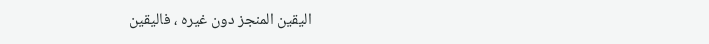اليقين المنجز دون غيره ، فاليقين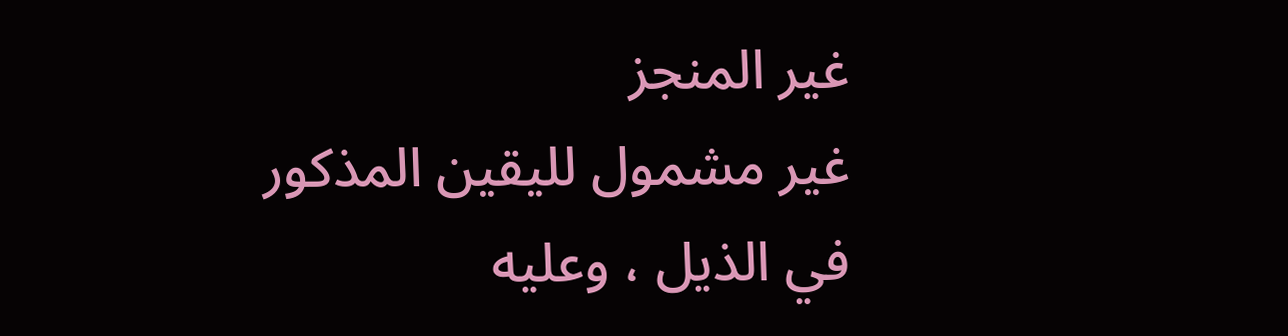غير المنجز
غير مشمول لليقين المذكور في الذيل ، وعليه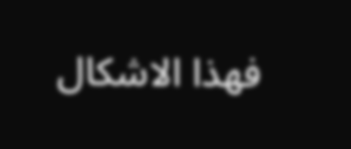فهذا الاشكال